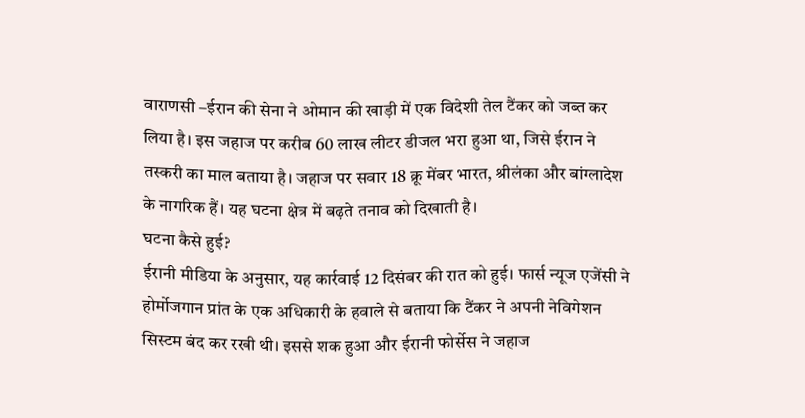वाराणसी –ईरान की सेना ने ओमान की खाड़ी में एक विदेशी तेल टैंकर को जब्त कर लिया है। इस जहाज पर करीब 60 लाख लीटर डीजल भरा हुआ था, जिसे ईरान ने तस्करी का माल बताया है। जहाज पर सवार 18 क्रू मेंबर भारत, श्रीलंका और बांग्लादेश के नागरिक हैं। यह घटना क्षेत्र में बढ़ते तनाव को दिखाती है।
घटना कैसे हुई?
ईरानी मीडिया के अनुसार, यह कार्रवाई 12 दिसंबर की रात को हुई। फार्स न्यूज एजेंसी ने होर्मोजगान प्रांत के एक अधिकारी के हवाले से बताया कि टैंकर ने अपनी नेविगेशन सिस्टम बंद कर रखी थी। इससे शक हुआ और ईरानी फोर्सेस ने जहाज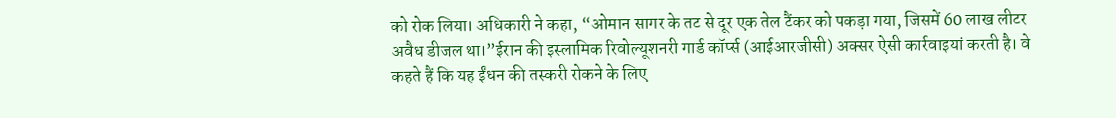को रोक लिया। अधिकारी ने कहा, “ओमान सागर के तट से दूर एक तेल टैंकर को पकड़ा गया, जिसमें 60 लाख लीटर अवैध डीजल था।”ईरान की इस्लामिक रिवोल्यूशनरी गार्ड कॉर्प्स (आईआरजीसी) अक्सर ऐसी कार्रवाइयां करती है। वे कहते हैं कि यह ईंधन की तस्करी रोकने के लिए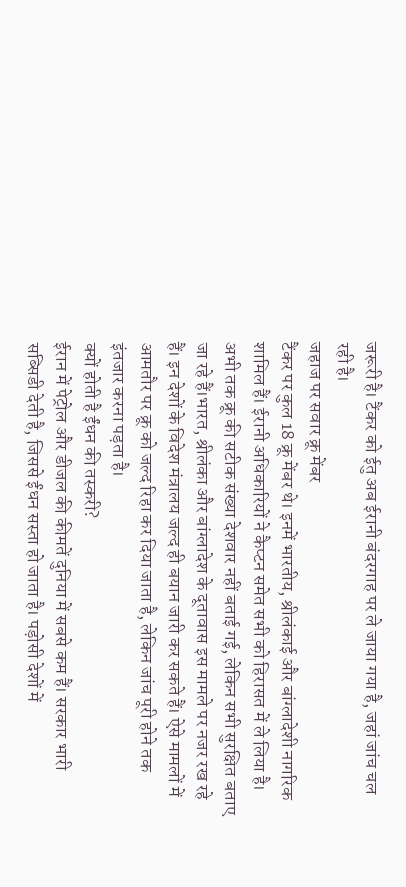जरूरी है। टैंकर को ईतु अब ईरानी बंदरगाह पर ले जाया गया है, जहां जांच चल रही है।
जहाज पर सवार क्रू मेंबर
टैंकर पर कुल 18 क्रू मेंबर थे। इनमें भारतीय, श्रीलंकाई और बांग्लादेशी नागरिक शामिल हैं। ईरानी अधिकारियों ने कैप्टन समेत सभी को हिरासत में ले लिया है। अभी तक क्रू की सटीक संख्या देशवार नहीं बताई गई, लेकिन सभी सुरक्षित बताए जा रहे हैं।भारत, श्रीलंका और बांग्लादेश के दूतावास इस मामले पर नजर रख रहे हैं। इन देशों के विदेश मंत्रालय जल्द ही बयान जारी कर सकते हैं। ऐसे मामलों में आमतौर पर क्रू को जल्द रिहा कर दिया जाता है, लेकिन जांच पूरी होने तक इंतजार करना पड़ता है।
क्यों होती है ईंधन की तस्करी?
ईरान में पेट्रोल और डीजल की कीमतें दुनिया में सबसे कम हैं। सरकार भारी सब्सिडी देती है, जिससे ईंधन सस्ता हो जाता है। पड़ोसी देशों में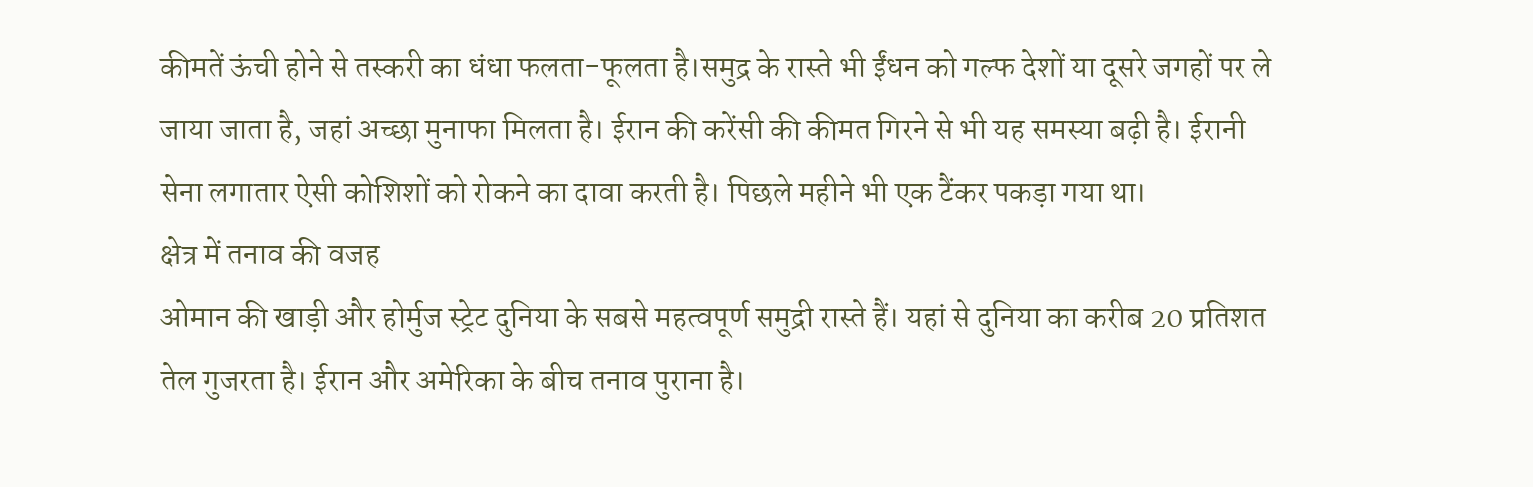कीमतें ऊंची होने से तस्करी का धंधा फलता-फूलता है।समुद्र के रास्ते भी ईंधन को गल्फ देशों या दूसरे जगहों पर ले जाया जाता है, जहां अच्छा मुनाफा मिलता है। ईरान की करेंसी की कीमत गिरने से भी यह समस्या बढ़ी है। ईरानी सेना लगातार ऐसी कोशिशों को रोकने का दावा करती है। पिछले महीने भी एक टैंकर पकड़ा गया था।
क्षेत्र में तनाव की वजह
ओमान की खाड़ी और होर्मुज स्ट्रेट दुनिया के सबसे महत्वपूर्ण समुद्री रास्ते हैं। यहां से दुनिया का करीब 20 प्रतिशत तेल गुजरता है। ईरान और अमेरिका के बीच तनाव पुराना है।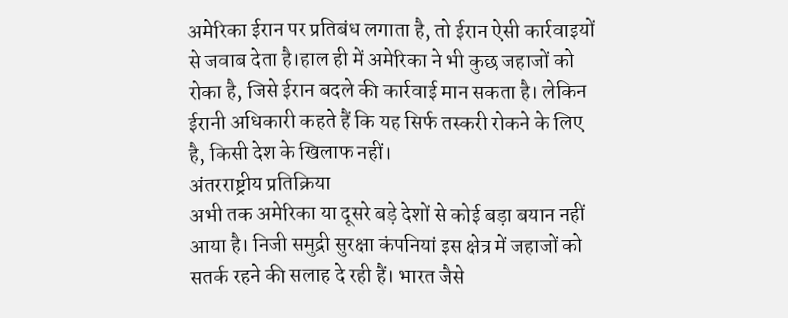अमेरिका ईरान पर प्रतिबंध लगाता है, तो ईरान ऐसी कार्रवाइयों से जवाब देता है।हाल ही में अमेरिका ने भी कुछ जहाजों को रोका है, जिसे ईरान बदले की कार्रवाई मान सकता है। लेकिन ईरानी अधिकारी कहते हैं कि यह सिर्फ तस्करी रोकने के लिए है, किसी देश के खिलाफ नहीं।
अंतरराष्ट्रीय प्रतिक्रिया
अभी तक अमेरिका या दूसरे बड़े देशों से कोई बड़ा बयान नहीं आया है। निजी समुद्री सुरक्षा कंपनियां इस क्षेत्र में जहाजों को सतर्क रहने की सलाह दे रही हैं। भारत जैसे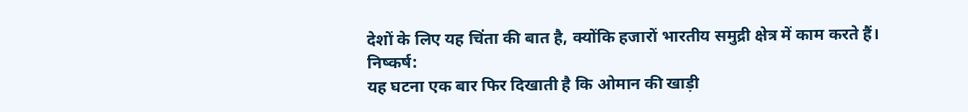देशों के लिए यह चिंता की बात है, क्योंकि हजारों भारतीय समुद्री क्षेत्र में काम करते हैं।
निष्कर्ष:
यह घटना एक बार फिर दिखाती है कि ओमान की खाड़ी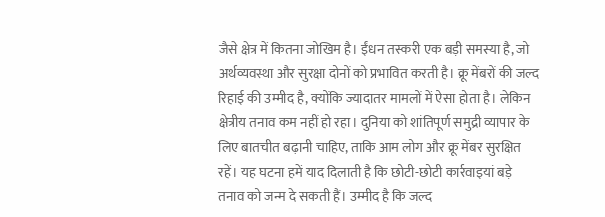जैसे क्षेत्र में कितना जोखिम है। ईंधन तस्करी एक बड़ी समस्या है, जो अर्थव्यवस्था और सुरक्षा दोनों को प्रभावित करती है। क्रू मेंबरों की जल्द रिहाई की उम्मीद है, क्योंकि ज्यादातर मामलों में ऐसा होता है। लेकिन क्षेत्रीय तनाव कम नहीं हो रहा। दुनिया को शांतिपूर्ण समुद्री व्यापार के लिए बातचीत बढ़ानी चाहिए, ताकि आम लोग और क्रू मेंबर सुरक्षित रहें। यह घटना हमें याद दिलाती है कि छोटी-छोटी कार्रवाइयां बड़े तनाव को जन्म दे सकती हैं। उम्मीद है कि जल्द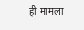ही मामला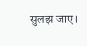सुलझ जाए।